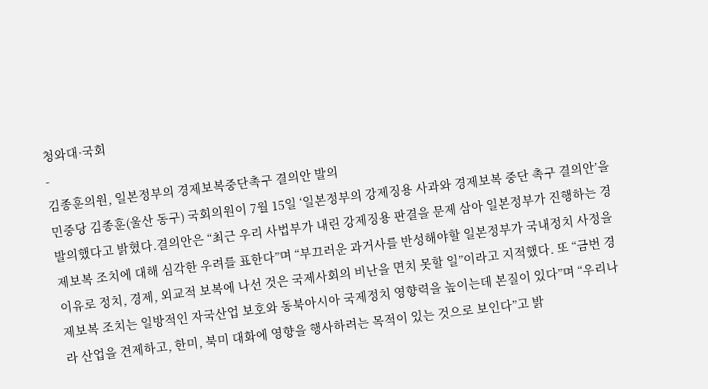청와대·국회
-
김종훈의원, 일본정부의 경제보복중단촉구 결의안 발의
민중당 김종훈(울산 동구) 국회의원이 7월 15일 ‘일본정부의 강제징용 사과와 경제보복 중단 촉구 결의안’을 발의했다고 밝혔다.결의안은 “최근 우리 사법부가 내린 강제징용 판결을 문제 삼아 일본정부가 진행하는 경제보복 조치에 대해 심각한 우려를 표한다”며 “부끄러운 과거사를 반성해야할 일본정부가 국내정치 사정을 이유로 정치, 경제, 외교적 보복에 나선 것은 국제사회의 비난을 면치 못할 일”이라고 지적했다. 또 “금번 경제보복 조치는 일방적인 자국산업 보호와 동북아시아 국제정치 영향력을 높이는데 본질이 있다”며 “우리나라 산업을 견제하고, 한미, 북미 대화에 영향을 행사하려는 목적이 있는 것으로 보인다”고 밝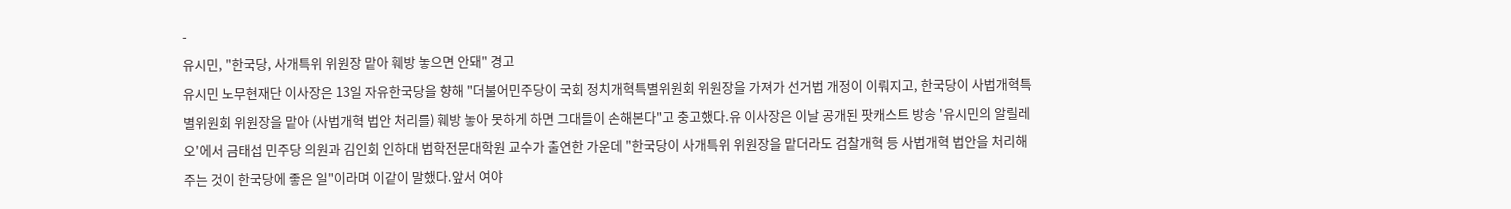-
유시민, "한국당, 사개특위 위원장 맡아 훼방 놓으면 안돼" 경고
유시민 노무현재단 이사장은 13일 자유한국당을 향해 "더불어민주당이 국회 정치개혁특별위원회 위원장을 가져가 선거법 개정이 이뤄지고, 한국당이 사법개혁특별위원회 위원장을 맡아 (사법개혁 법안 처리를) 훼방 놓아 못하게 하면 그대들이 손해본다"고 충고했다.유 이사장은 이날 공개된 팟캐스트 방송 '유시민의 알릴레오'에서 금태섭 민주당 의원과 김인회 인하대 법학전문대학원 교수가 출연한 가운데 "한국당이 사개특위 위원장을 맡더라도 검찰개혁 등 사법개혁 법안을 처리해주는 것이 한국당에 좋은 일"이라며 이같이 말했다.앞서 여야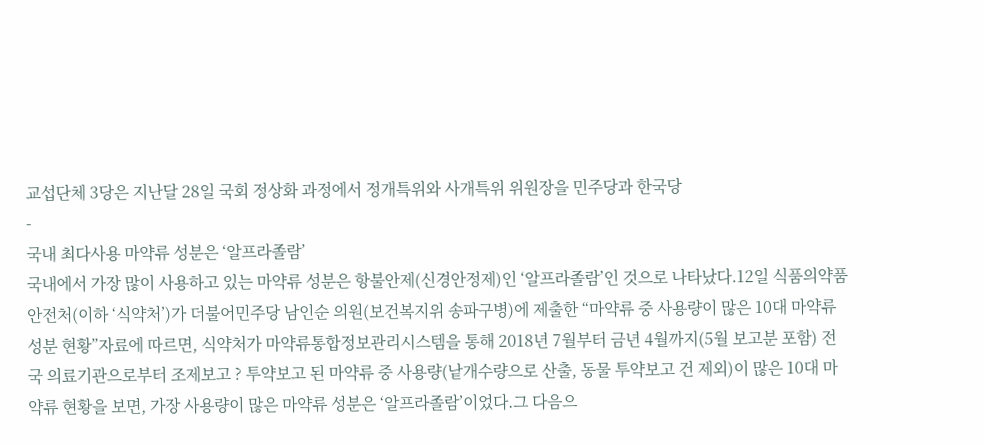교섭단체 3당은 지난달 28일 국회 정상화 과정에서 정개특위와 사개특위 위원장을 민주당과 한국당
-
국내 최다사용 마약류 성분은 ‘알프라졸람’
국내에서 가장 많이 사용하고 있는 마약류 성분은 항불안제(신경안정제)인 ‘알프라졸람’인 것으로 나타났다.12일 식품의약품안전처(이하 ‘식약처’)가 더불어민주당 남인순 의원(보건복지위 송파구병)에 제출한 “마약류 중 사용량이 많은 10대 마약류 성분 현황”자료에 따르면, 식약처가 마약류통합정보관리시스템을 통해 2018년 7월부터 금년 4월까지(5월 보고분 포함) 전국 의료기관으로부터 조제보고 ? 투약보고 된 마약류 중 사용량(낱개수량으로 산출, 동물 투약보고 건 제외)이 많은 10대 마약류 현황을 보면, 가장 사용량이 많은 마약류 성분은 ‘알프라졸람’이었다.그 다음으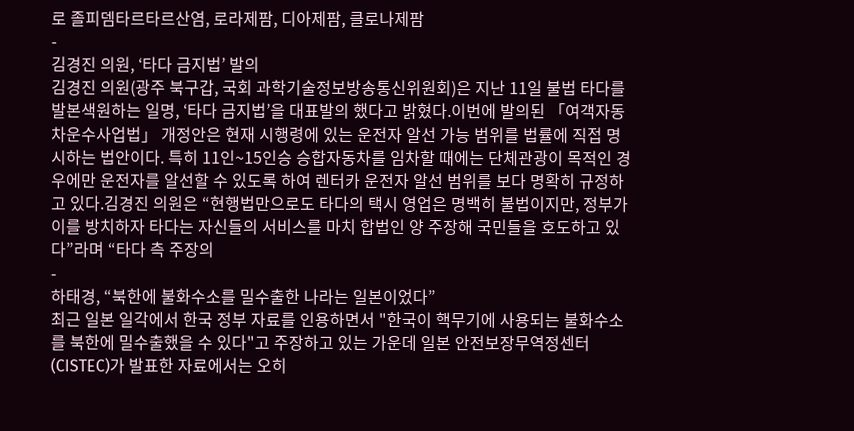로 졸피뎀타르타르산염, 로라제팜, 디아제팜, 클로나제팜
-
김경진 의원, ‘타다 금지법’ 발의
김경진 의원(광주 북구갑, 국회 과학기술정보방송통신위원회)은 지난 11일 불법 타다를 발본색원하는 일명, ‘타다 금지법’을 대표발의 했다고 밝혔다.이번에 발의된 「여객자동차운수사업법」 개정안은 현재 시행령에 있는 운전자 알선 가능 범위를 법률에 직접 명시하는 법안이다. 특히 11인~15인승 승합자동차를 임차할 때에는 단체관광이 목적인 경우에만 운전자를 알선할 수 있도록 하여 렌터카 운전자 알선 범위를 보다 명확히 규정하고 있다.김경진 의원은 “현행법만으로도 타다의 택시 영업은 명백히 불법이지만, 정부가 이를 방치하자 타다는 자신들의 서비스를 마치 합법인 양 주장해 국민들을 호도하고 있다”라며 “타다 측 주장의
-
하태경, “북한에 불화수소를 밀수출한 나라는 일본이었다”
최근 일본 일각에서 한국 정부 자료를 인용하면서 "한국이 핵무기에 사용되는 불화수소를 북한에 밀수출했을 수 있다"고 주장하고 있는 가운데 일본 안전보장무역정센터(CISTEC)가 발표한 자료에서는 오히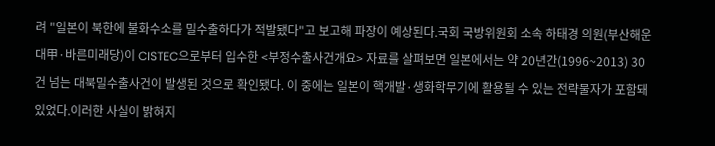려 "일본이 북한에 불화수소를 밀수출하다가 적발됐다"고 보고해 파장이 예상된다.국회 국방위원회 소속 하태경 의원(부산해운대甲·바른미래당)이 CISTEC으로부터 입수한 <부정수출사건개요> 자료를 살펴보면 일본에서는 약 20년간(1996~2013) 30건 넘는 대북밀수출사건이 발생된 것으로 확인됐다. 이 중에는 일본이 핵개발·생화학무기에 활용될 수 있는 전략물자가 포함돼 있었다.이러한 사실이 밝혀지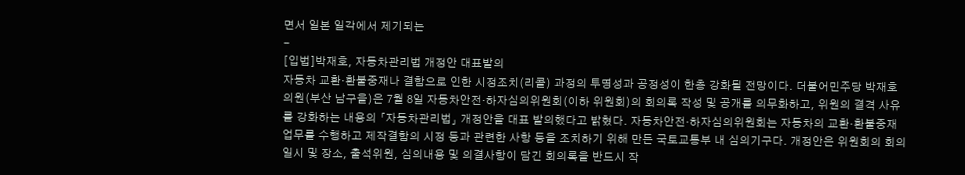면서 일본 일각에서 제기되는
-
[입법]박재호, 자동차관리법 개정안 대표발의
자동차 교환·환불중재나 결함으로 인한 시정조치(리콜) 과정의 투명성과 공정성이 한층 강화될 전망이다. 더불어민주당 박재호 의원(부산 남구을)은 7월 8일 자동차안전·하자심의위원회(이하 위원회)의 회의록 작성 및 공개를 의무화하고, 위원의 결격 사유를 강화하는 내용의 「자동차관리법」 개정안을 대표 발의했다고 밝혔다. 자동차안전·하자심의위원회는 자동차의 교환·환불중재 업무를 수행하고 제작결함의 시정 등과 관련한 사항 등을 조치하기 위해 만든 국토교통부 내 심의기구다. 개정안은 위원회의 회의 일시 및 장소, 출석위원, 심의내용 및 의결사항이 담긴 회의록을 반드시 작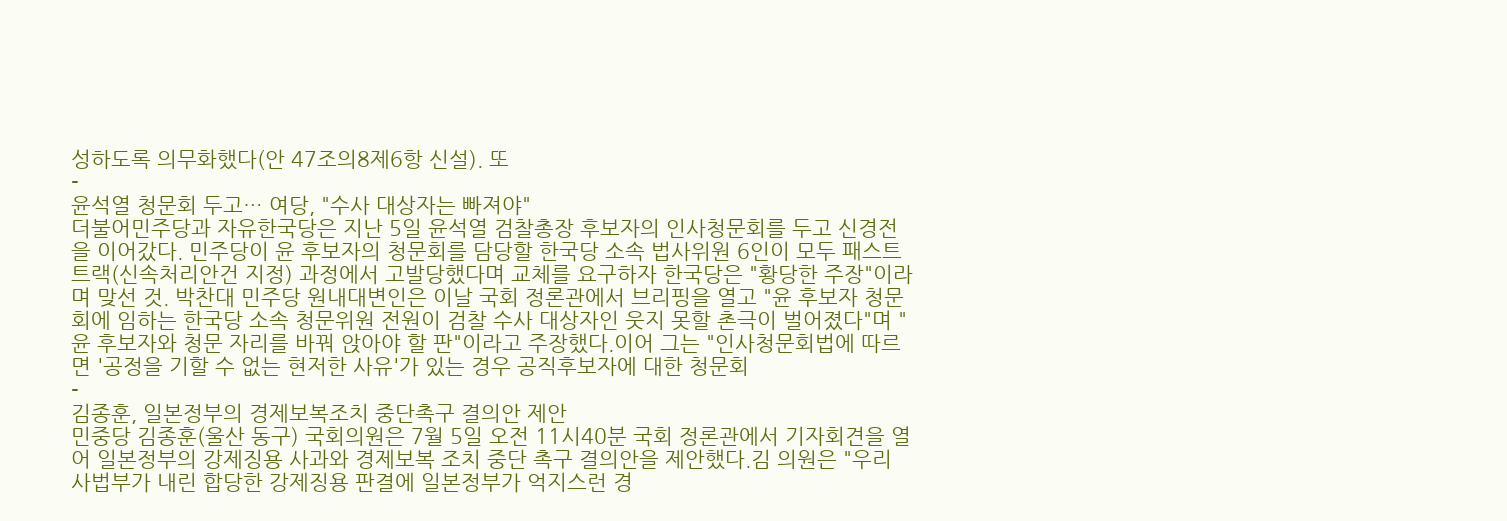성하도록 의무화했다(안 47조의8제6항 신설). 또
-
윤석열 청문회 두고… 여당, "수사 대상자는 빠져야"
더불어민주당과 자유한국당은 지난 5일 윤석열 검찰총장 후보자의 인사청문회를 두고 신경전을 이어갔다. 민주당이 윤 후보자의 청문회를 담당할 한국당 소속 법사위원 6인이 모두 패스트트랙(신속처리안건 지정) 과정에서 고발당했다며 교체를 요구하자 한국당은 "황당한 주장"이라며 맞선 것. 박찬대 민주당 원내대변인은 이날 국회 정론관에서 브리핑을 열고 "윤 후보자 청문회에 임하는 한국당 소속 청문위원 전원이 검찰 수사 대상자인 웃지 못할 촌극이 벌어졌다"며 "윤 후보자와 청문 자리를 바꿔 앉아야 할 판"이라고 주장했다.이어 그는 "인사청문회법에 따르면 '공정을 기할 수 없는 현저한 사유'가 있는 경우 공직후보자에 대한 청문회
-
김종훈, 일본정부의 경제보복조치 중단촉구 결의안 제안
민중당 김종훈(울산 동구) 국회의원은 7월 5일 오전 11시40분 국회 정론관에서 기자회견을 열어 일본정부의 강제징용 사과와 경제보복 조치 중단 촉구 결의안을 제안했다.김 의원은 "우리 사법부가 내린 합당한 강제징용 판결에 일본정부가 억지스런 경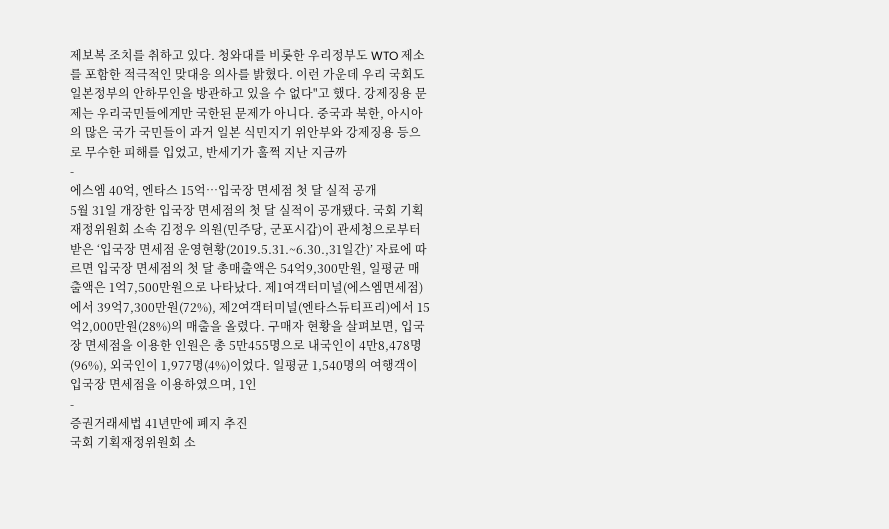제보복 조치를 취하고 있다. 청와대를 비롯한 우리정부도 WTO 제소를 포함한 적극적인 맞대응 의사를 밝혔다. 이런 가운데 우리 국회도 일본정부의 안하무인을 방관하고 있을 수 없다"고 했다. 강제징용 문제는 우리국민들에게만 국한된 문제가 아니다. 중국과 북한, 아시아의 많은 국가 국민들이 과거 일본 식민지기 위안부와 강제징용 등으로 무수한 피해를 입었고, 반세기가 훌쩍 지난 지금까
-
에스엠 40억, 엔타스 15억…입국장 면세점 첫 달 실적 공개
5월 31일 개장한 입국장 면세점의 첫 달 실적이 공개됐다. 국회 기획재정위원회 소속 김정우 의원(민주당, 군포시갑)이 관세청으로부터 받은 ‘입국장 면세점 운영현황(2019.5.31.~6.30.,31일간)’ 자료에 따르면 입국장 면세점의 첫 달 총매출액은 54억9,300만원, 일평균 매출액은 1억7,500만원으로 나타났다. 제1여객터미널(에스엠면세점)에서 39억7,300만원(72%), 제2여객터미널(엔타스듀티프리)에서 15억2,000만원(28%)의 매출을 올렸다. 구매자 현황을 살펴보면, 입국장 면세점을 이용한 인원은 총 5만455명으로 내국인이 4만8,478명(96%), 외국인이 1,977명(4%)이었다. 일평균 1,540명의 여행객이 입국장 면세점을 이용하였으며, 1인
-
증권거래세법 41년만에 폐지 추진
국회 기획재정위원회 소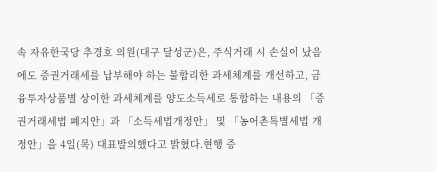속 자유한국당 추경호 의원(대구 달성군)은, 주식거래 시 손실이 났음에도 증권거래세를 납부해야 하는 불합리한 과세체계를 개선하고, 금융투자상품별 상이한 과세체계를 양도소득세로 통합하는 내용의 「증권거래세법 폐지안」과 「소득세법개정안」 및 「농어촌특별세법 개정안」을 4일(목) 대표발의했다고 밝혔다.현행 증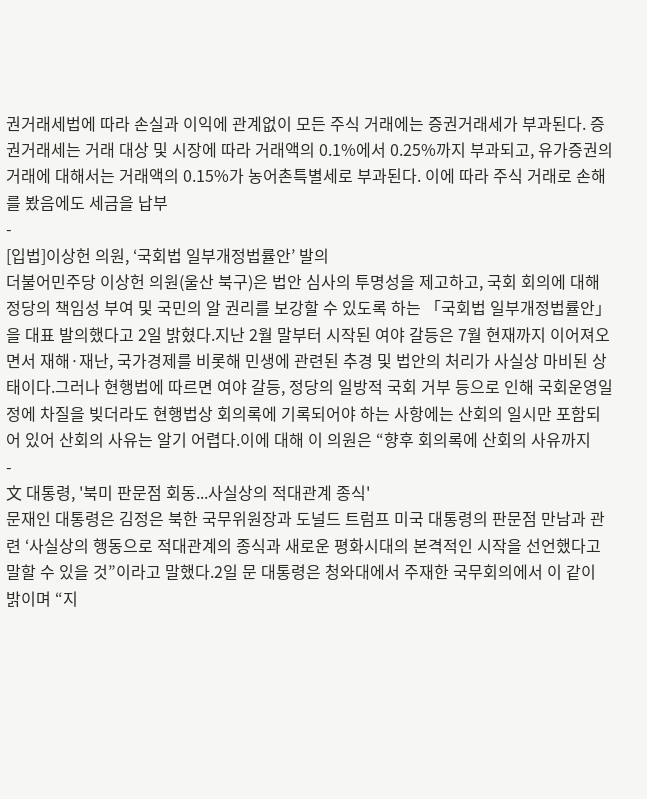권거래세법에 따라 손실과 이익에 관계없이 모든 주식 거래에는 증권거래세가 부과된다. 증권거래세는 거래 대상 및 시장에 따라 거래액의 0.1%에서 0.25%까지 부과되고, 유가증권의 거래에 대해서는 거래액의 0.15%가 농어촌특별세로 부과된다. 이에 따라 주식 거래로 손해를 봤음에도 세금을 납부
-
[입법]이상헌 의원, ‘국회법 일부개정법률안’ 발의
더불어민주당 이상헌 의원(울산 북구)은 법안 심사의 투명성을 제고하고, 국회 회의에 대해 정당의 책임성 부여 및 국민의 알 권리를 보강할 수 있도록 하는 「국회법 일부개정법률안」을 대표 발의했다고 2일 밝혔다.지난 2월 말부터 시작된 여야 갈등은 7월 현재까지 이어져오면서 재해·재난, 국가경제를 비롯해 민생에 관련된 추경 및 법안의 처리가 사실상 마비된 상태이다.그러나 현행법에 따르면 여야 갈등, 정당의 일방적 국회 거부 등으로 인해 국회운영일정에 차질을 빚더라도 현행법상 회의록에 기록되어야 하는 사항에는 산회의 일시만 포함되어 있어 산회의 사유는 알기 어렵다.이에 대해 이 의원은 “향후 회의록에 산회의 사유까지
-
文 대통령, '북미 판문점 회동...사실상의 적대관계 종식'
문재인 대통령은 김정은 북한 국무위원장과 도널드 트럼프 미국 대통령의 판문점 만남과 관련 ‘사실상의 행동으로 적대관계의 종식과 새로운 평화시대의 본격적인 시작을 선언했다고 말할 수 있을 것”이라고 말했다.2일 문 대통령은 청와대에서 주재한 국무회의에서 이 같이 밝이며 “지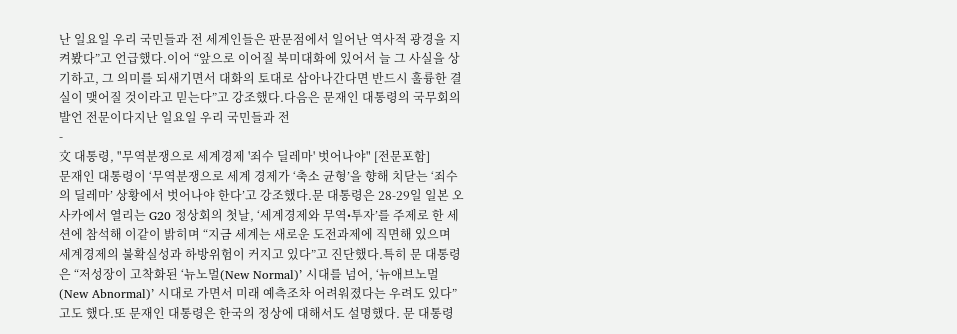난 일요일 우리 국민들과 전 세계인들은 판문점에서 일어난 역사적 광경을 지켜봤다”고 언급했다.이어 “앞으로 이어질 북미대화에 있어서 늘 그 사실을 상기하고, 그 의미를 되새기면서 대화의 토대로 삼아나간다면 반드시 훌륭한 결실이 맺어질 것이라고 믿는다”고 강조했다.다음은 문재인 대통령의 국무회의 발언 전문이다지난 일요일 우리 국민들과 전
-
文 대통령, "무역분쟁으로 세계경제 '죄수 딜레마' 벗어나야" [전문포함]
문재인 대통령이 ‘무역분쟁으로 세계 경제가 ‘축소 균형’을 향해 치닫는 ‘죄수의 딜레마’ 상황에서 벗어나야 한다’고 강조했다.문 대통령은 28-29일 일본 오사카에서 열리는 G20 정상회의 첫날, ‘세계경제와 무역•투자’를 주제로 한 세션에 참석해 이같이 밝히며 “지금 세계는 새로운 도전과제에 직면해 있으며 세계경제의 불확실성과 하방위험이 커지고 있다”고 진단했다.특히 문 대통령은 “저성장이 고착화된 ‘뉴노멀(New Normal)’ 시대를 넘어, ‘뉴애브노멀(New Abnormal)’ 시대로 가면서 미래 예측조차 어려워졌다는 우려도 있다”고도 했다.또 문재인 대통령은 한국의 정상에 대해서도 설명했다. 문 대통령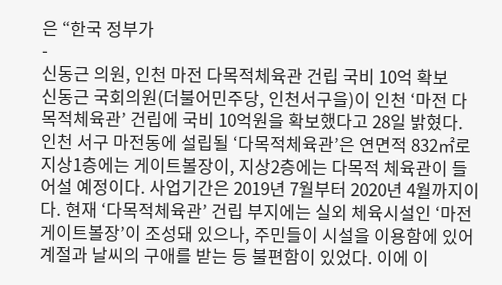은 “한국 정부가
-
신동근 의원, 인천 마전 다목적체육관 건립 국비 10억 확보
신동근 국회의원(더불어민주당, 인천서구을)이 인천 ‘마전 다목적체육관’ 건립에 국비 10억원을 확보했다고 28일 밝혔다. 인천 서구 마전동에 설립될 ‘다목적체육관’은 연면적 832㎡로 지상1층에는 게이트볼장이, 지상2층에는 다목적 체육관이 들어설 예정이다. 사업기간은 2019년 7월부터 2020년 4월까지이다. 현재 ‘다목적체육관’ 건립 부지에는 실외 체육시설인 ‘마전게이트볼장’이 조성돼 있으나, 주민들이 시설을 이용함에 있어 계절과 날씨의 구애를 받는 등 불편함이 있었다. 이에 이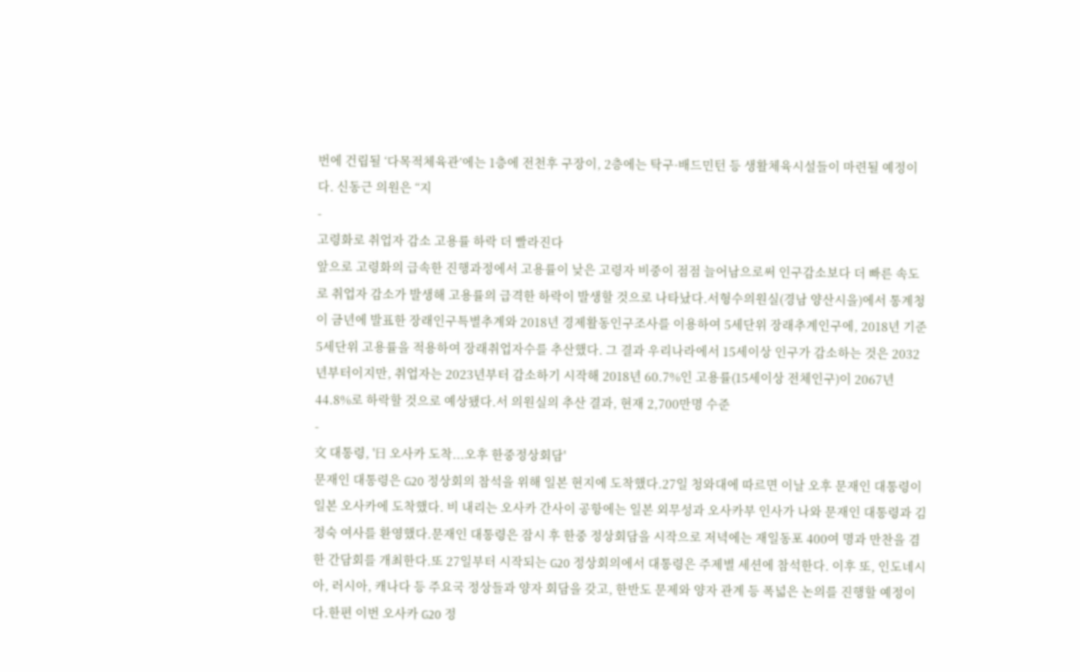번에 건립될 ‘다목적체육관’에는 1층에 전천후 구장이, 2층에는 탁구·배드민턴 등 생활체육시설들이 마련될 예정이다. 신동근 의원은 “지
-
고령화로 취업자 감소 고용률 하락 더 빨라진다
앞으로 고령화의 급속한 진행과정에서 고용률이 낮은 고령자 비중이 점점 늘어남으로써 인구감소보다 더 빠른 속도로 취업자 감소가 발생해 고용률의 급격한 하락이 발생할 것으로 나타났다.서형수의원실(경남 양산시을)에서 통계청이 금년에 발표한 장래인구특별추계와 2018년 경제활동인구조사를 이용하여 5세단위 장래추계인구에, 2018년 기준 5세단위 고용률을 적용하여 장래취업자수를 추산했다. 그 결과 우리나라에서 15세이상 인구가 감소하는 것은 2032년부터이지만, 취업자는 2023년부터 감소하기 시작해 2018년 60.7%인 고용률(15세이상 전체인구)이 2067년 44.8%로 하락할 것으로 예상됐다.서 의원실의 추산 결과, 현재 2,700만명 수준
-
文 대통령, '日 오사카 도착...오후 한중정상회담'
문재인 대통령은 G20 정상회의 참석을 위해 일본 현지에 도착했다.27일 청와대에 따르면 이날 오후 문재인 대통령이 일본 오사카에 도착했다. 비 내리는 오사카 간사이 공항에는 일본 외무성과 오사카부 인사가 나와 문재인 대통령과 김정숙 여사를 환영했다.문재인 대통령은 잠시 후 한중 정상회담을 시작으로 저녁에는 재일동포 400여 명과 만찬을 겸한 간담회를 개최한다.또 27일부터 시작되는 G20 정상회의에서 대통령은 주제별 세션에 참석한다. 이후 또, 인도네시아, 러시아, 캐나다 등 주요국 정상들과 양자 회담을 갖고, 한반도 문제와 양자 관계 등 폭넓은 논의를 진행할 예정이다.한편 이번 오사카 G20 정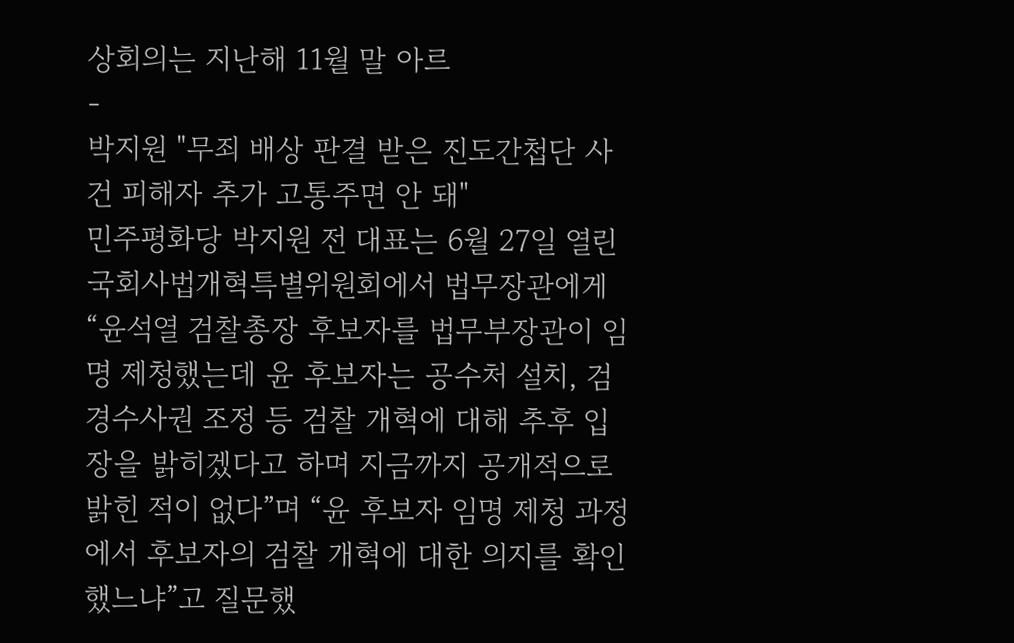상회의는 지난해 11월 말 아르
-
박지원 "무죄 배상 판결 받은 진도간첩단 사건 피해자 추가 고통주면 안 돼"
민주평화당 박지원 전 대표는 6월 27일 열린 국회사법개혁특별위원회에서 법무장관에게 “윤석열 검찰총장 후보자를 법무부장관이 임명 제청했는데 윤 후보자는 공수처 설치, 검경수사권 조정 등 검찰 개혁에 대해 추후 입장을 밝히겠다고 하며 지금까지 공개적으로 밝힌 적이 없다”며 “윤 후보자 임명 제청 과정에서 후보자의 검찰 개혁에 대한 의지를 확인했느냐”고 질문했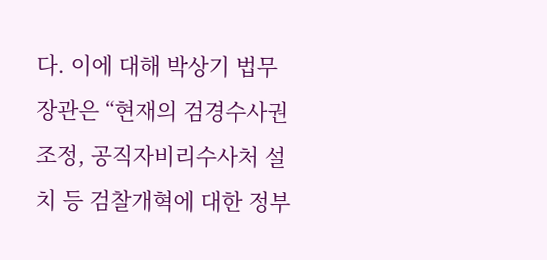다. 이에 대해 박상기 법무장관은 “현재의 검경수사권 조정, 공직자비리수사처 설치 등 검찰개혁에 대한 정부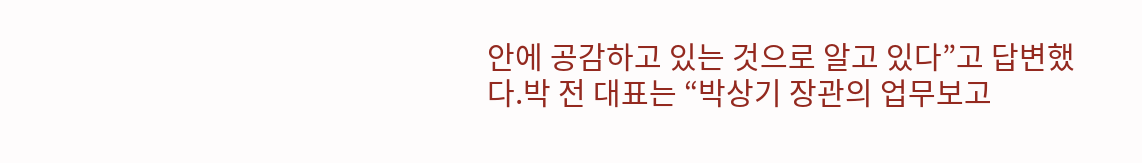안에 공감하고 있는 것으로 알고 있다”고 답변했다.박 전 대표는 “박상기 장관의 업무보고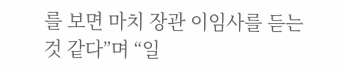를 보면 마치 장관 이임사를 듣는 것 같다”며 “일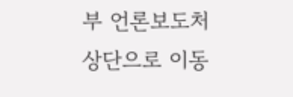부 언론보도처
상단으로 이동